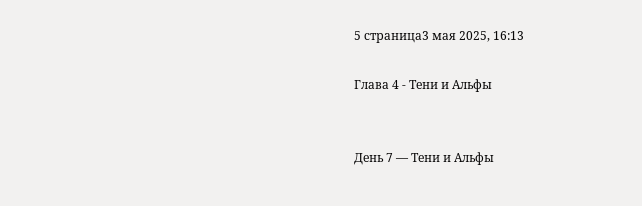5 страница3 мая 2025, 16:13

Глава 4 - Тени и Альфы


День 7 — Тени и Альфы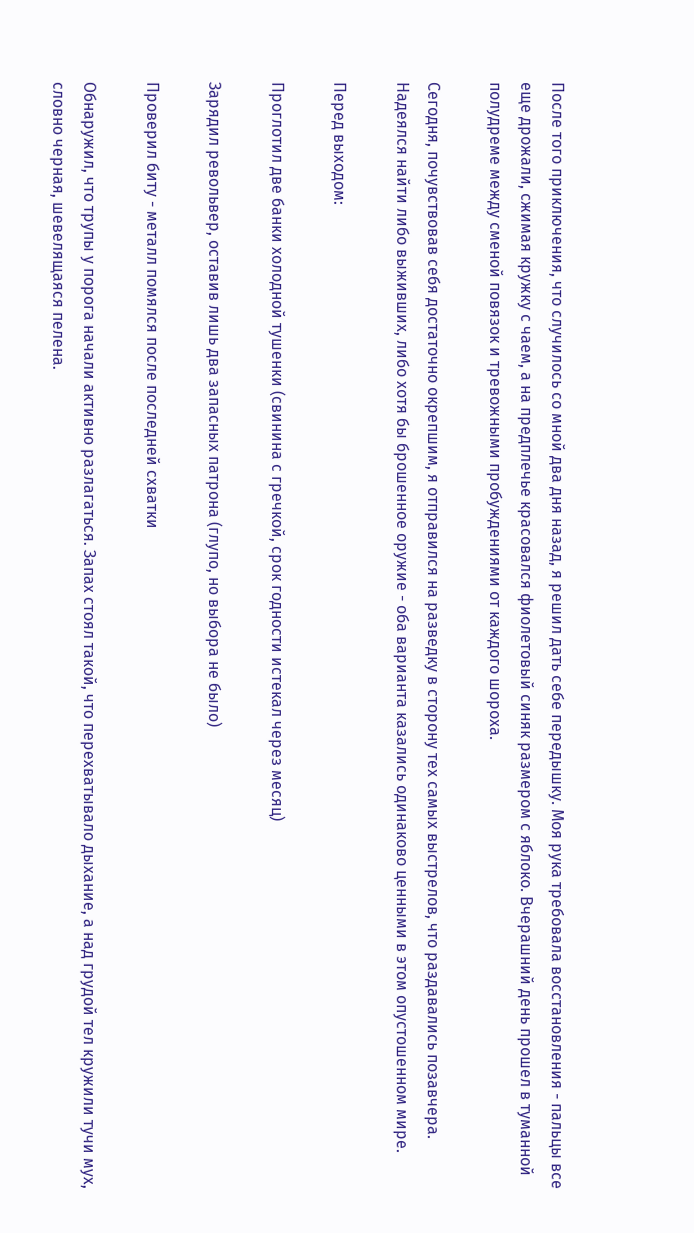После того приключения, что случилось со мной два дня назад, я решил дать себе передышку. Моя рука требовала восстановления - пальцы все еще дрожали, сжимая кружку с чаем, а на предплечье красовался фиолетовый синяк размером с яблоко. Вчерашний день прошел в туманной полудреме между сменой повязок и тревожными пробуждениями от каждого шороха.

Сегодня, почувствовав себя достаточно окрепшим, я отправился на разведку в сторону тех самых выстрелов, что раздавались позавчера. Надеялся найти либо выживших, либо хотя бы брошенное оружие - оба варианта казались одинаково ценными в этом опустошенном мире.

Перед выходом:

Проглотил две банки холодной тушенки (свинина с гречкой, срок годности истекал через месяц)

Зарядил револьвер, оставив лишь два запасных патрона (глупо, но выбора не было)

Проверил биту - металл помялся после последней схватки

Обнаружил, что трупы у порога начали активно разлагаться. Запах стоял такой, что перехватывало дыхание, а над грудой тел кружили тучи мух, словно черная, шевелящаяся пелена.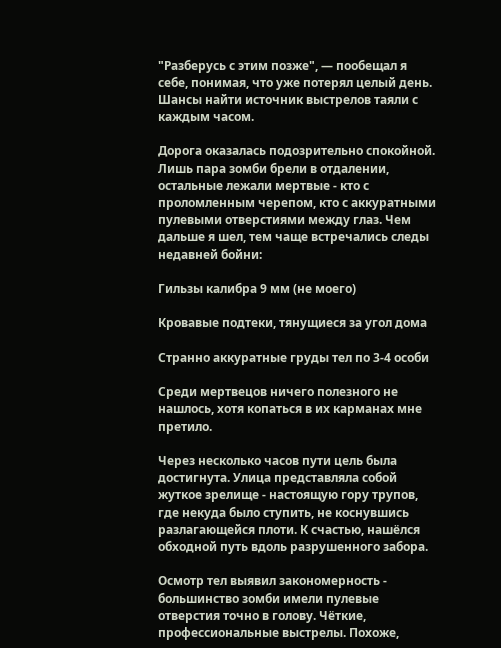"Разберусь с этим позже", — пообещал я себе, понимая, что уже потерял целый день. Шансы найти источник выстрелов таяли с каждым часом.

Дорога оказалась подозрительно спокойной. Лишь пара зомби брели в отдалении, остальные лежали мертвые - кто с проломленным черепом, кто с аккуратными пулевыми отверстиями между глаз. Чем дальше я шел, тем чаще встречались следы недавней бойни:

Гильзы калибра 9 мм (не моего)

Кровавые подтеки, тянущиеся за угол дома

Странно аккуратные груды тел по 3-4 особи

Среди мертвецов ничего полезного не нашлось, хотя копаться в их карманах мне претило.

Через несколько часов пути цель была достигнута. Улица представляла собой жуткое зрелище - настоящую гору трупов, где некуда было ступить, не коснувшись разлагающейся плоти. К счастью, нашёлся обходной путь вдоль разрушенного забора.

Осмотр тел выявил закономерность - большинство зомби имели пулевые отверстия точно в голову. Чёткие, профессиональные выстрелы. Похоже,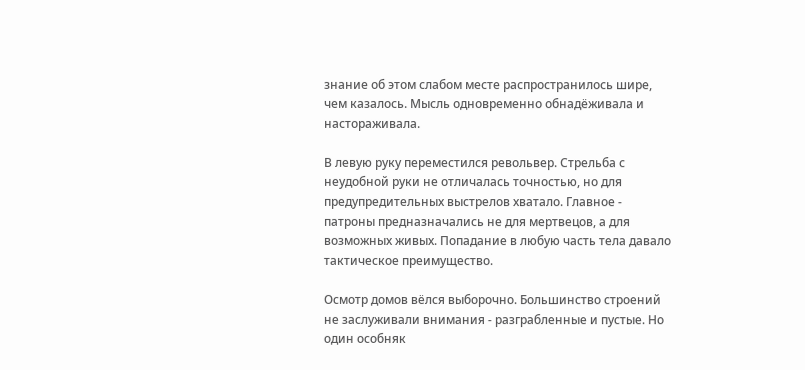знание об этом слабом месте распространилось шире, чем казалось. Мысль одновременно обнадёживала и настораживала.

В левую руку переместился револьвер. Стрельба с неудобной руки не отличалась точностью, но для предупредительных выстрелов хватало. Главное - патроны предназначались не для мертвецов, а для возможных живых. Попадание в любую часть тела давало тактическое преимущество.

Осмотр домов вёлся выборочно. Большинство строений не заслуживали внимания - разграбленные и пустые. Но один особняк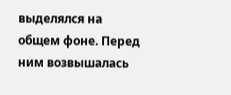выделялся на общем фоне. Перед ним возвышалась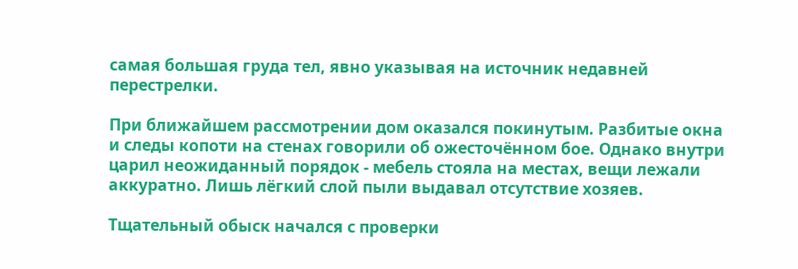самая большая груда тел, явно указывая на источник недавней перестрелки.

При ближайшем рассмотрении дом оказался покинутым. Разбитые окна и следы копоти на стенах говорили об ожесточённом бое. Однако внутри царил неожиданный порядок - мебель стояла на местах, вещи лежали аккуратно. Лишь лёгкий слой пыли выдавал отсутствие хозяев.

Тщательный обыск начался с проверки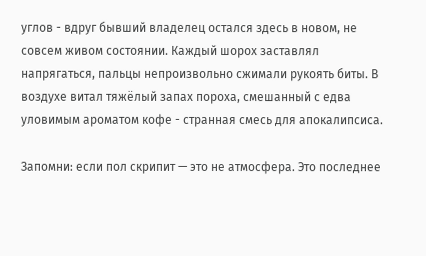углов - вдруг бывший владелец остался здесь в новом, не совсем живом состоянии. Каждый шорох заставлял напрягаться, пальцы непроизвольно сжимали рукоять биты. В воздухе витал тяжёлый запах пороха, смешанный с едва уловимым ароматом кофе - странная смесь для апокалипсиса.

Запомни: если пол скрипит — это не атмосфера. Это последнее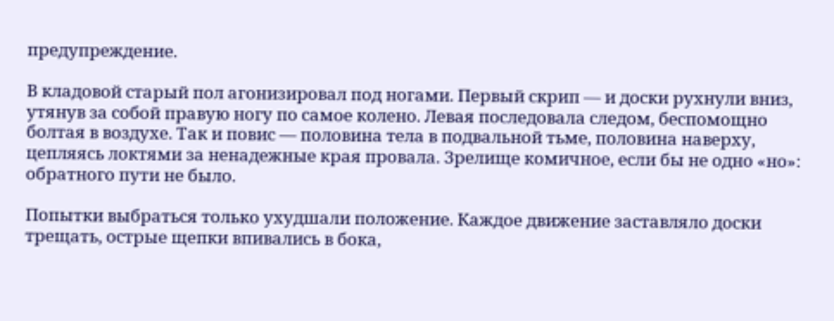предупреждение.

В кладовой старый пол агонизировал под ногами. Первый скрип — и доски рухнули вниз, утянув за собой правую ногу по самое колено. Левая последовала следом, беспомощно болтая в воздухе. Так и повис — половина тела в подвальной тьме, половина наверху, цепляясь локтями за ненадежные края провала. Зрелище комичное, если бы не одно «но»: обратного пути не было.

Попытки выбраться только ухудшали положение. Каждое движение заставляло доски трещать, острые щепки впивались в бока,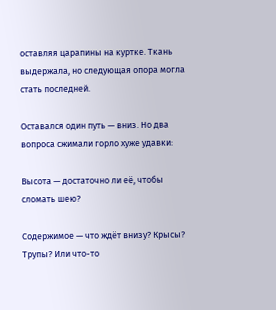оставляя царапины на куртке. Ткань выдержала, но следующая опора могла стать последней.

Оставался один путь — вниз. Но два вопроса сжимали горло хуже удавки:

Высота — достаточно ли её, чтобы сломать шею?

Содержимое — что ждёт внизу? Крысы? Трупы? Или что-то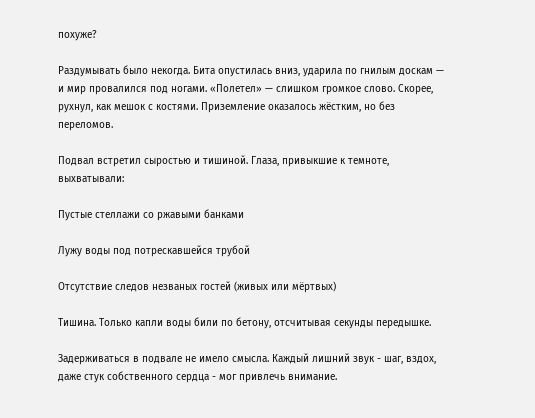похуже?

Раздумывать было некогда. Бита опустилась вниз, ударила по гнилым доскам — и мир провалился под ногами. «Полетел» — слишком громкое слово. Скорее, рухнул, как мешок с костями. Приземление оказалось жёстким, но без переломов.

Подвал встретил сыростью и тишиной. Глаза, привыкшие к темноте, выхватывали:

Пустые стеллажи со ржавыми банками

Лужу воды под потрескавшейся трубой

Отсутствие следов незваных гостей (живых или мёртвых)

Тишина. Только капли воды били по бетону, отсчитывая секунды передышке.

Задерживаться в подвале не имело смысла. Каждый лишний звук - шаг, вздох, даже стук собственного сердца - мог привлечь внимание.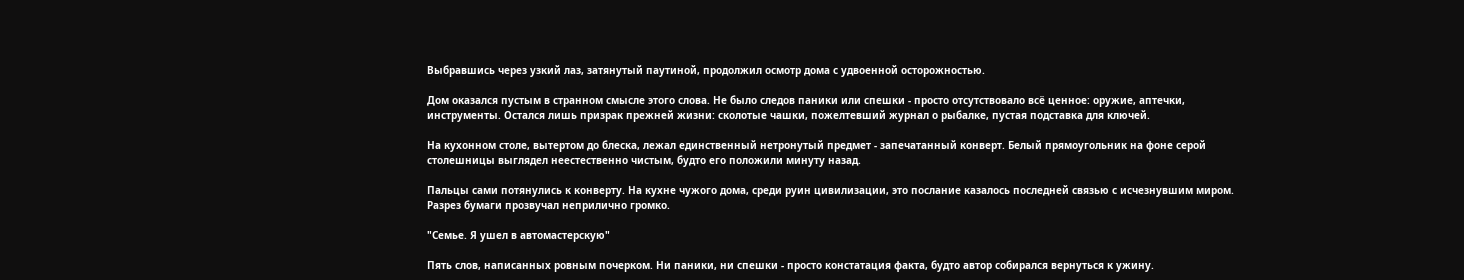Выбравшись через узкий лаз, затянутый паутиной, продолжил осмотр дома с удвоенной осторожностью.

Дом оказался пустым в странном смысле этого слова. Не было следов паники или спешки - просто отсутствовало всё ценное: оружие, аптечки, инструменты. Остался лишь призрак прежней жизни: сколотые чашки, пожелтевший журнал о рыбалке, пустая подставка для ключей.

На кухонном столе, вытертом до блеска, лежал единственный нетронутый предмет - запечатанный конверт. Белый прямоугольник на фоне серой столешницы выглядел неестественно чистым, будто его положили минуту назад.

Пальцы сами потянулись к конверту. На кухне чужого дома, среди руин цивилизации, это послание казалось последней связью с исчезнувшим миром. Разрез бумаги прозвучал неприлично громко.

"Семье. Я ушел в автомастерскую"

Пять слов, написанных ровным почерком. Ни паники, ни спешки - просто констатация факта, будто автор собирался вернуться к ужину.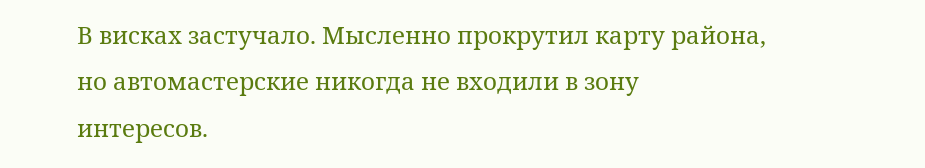В висках застучало. Мысленно прокрутил карту района, но автомастерские никогда не входили в зону интересов.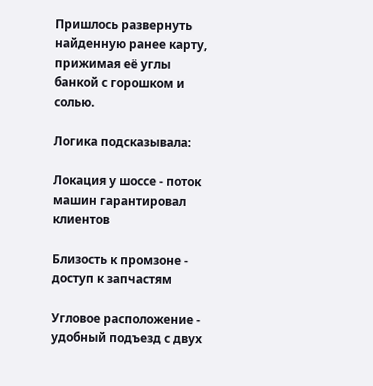Пришлось развернуть найденную ранее карту, прижимая её углы банкой с горошком и солью.

Логика подсказывала:

Локация у шоссе - поток машин гарантировал клиентов

Близость к промзоне - доступ к запчастям

Угловое расположение - удобный подъезд с двух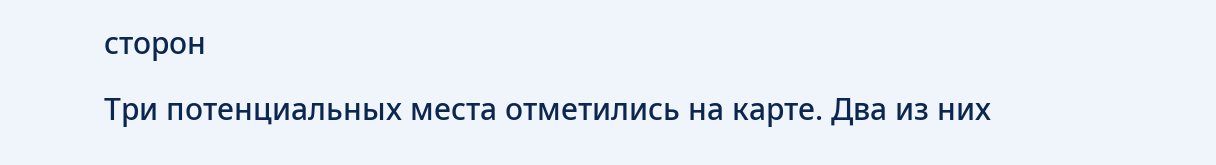сторон

Три потенциальных места отметились на карте. Два из них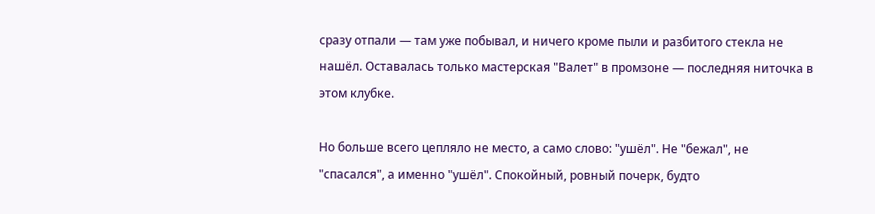сразу отпали — там уже побывал, и ничего кроме пыли и разбитого стекла не нашёл. Оставалась только мастерская "Валет" в промзоне — последняя ниточка в этом клубке.

Но больше всего цепляло не место, а само слово: "ушёл". Не "бежал", не "спасался", а именно "ушёл". Спокойный, ровный почерк, будто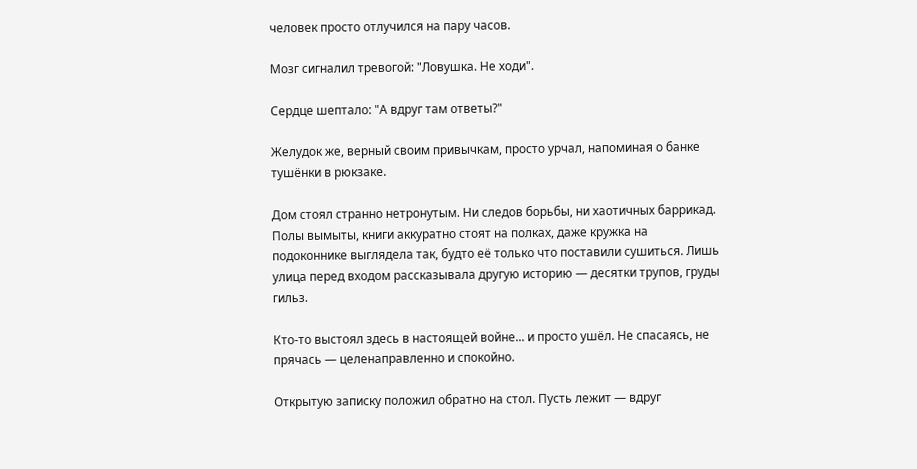человек просто отлучился на пару часов.

Мозг сигналил тревогой: "Ловушка. Не ходи".

Сердце шептало: "А вдруг там ответы?"

Желудок же, верный своим привычкам, просто урчал, напоминая о банке тушёнки в рюкзаке.

Дом стоял странно нетронутым. Ни следов борьбы, ни хаотичных баррикад. Полы вымыты, книги аккуратно стоят на полках, даже кружка на подоконнике выглядела так, будто её только что поставили сушиться. Лишь улица перед входом рассказывала другую историю — десятки трупов, груды гильз.

Кто-то выстоял здесь в настоящей войне... и просто ушёл. Не спасаясь, не прячась — целенаправленно и спокойно.

Открытую записку положил обратно на стол. Пусть лежит — вдруг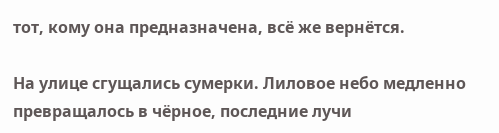тот, кому она предназначена, всё же вернётся.

На улице сгущались сумерки. Лиловое небо медленно превращалось в чёрное, последние лучи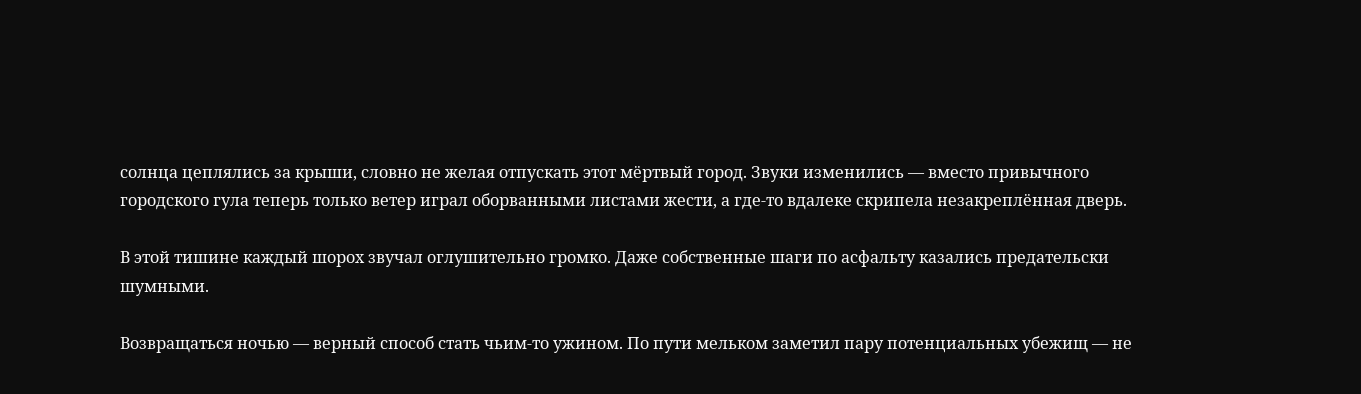солнца цеплялись за крыши, словно не желая отпускать этот мёртвый город. Звуки изменились — вместо привычного городского гула теперь только ветер играл оборванными листами жести, а где-то вдалеке скрипела незакреплённая дверь.

В этой тишине каждый шорох звучал оглушительно громко. Даже собственные шаги по асфальту казались предательски шумными.

Возвращаться ночью — верный способ стать чьим-то ужином. По пути мельком заметил пару потенциальных убежищ — не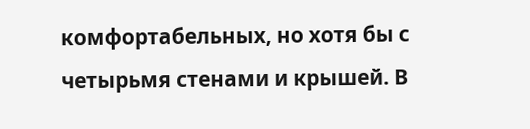комфортабельных, но хотя бы с четырьмя стенами и крышей. В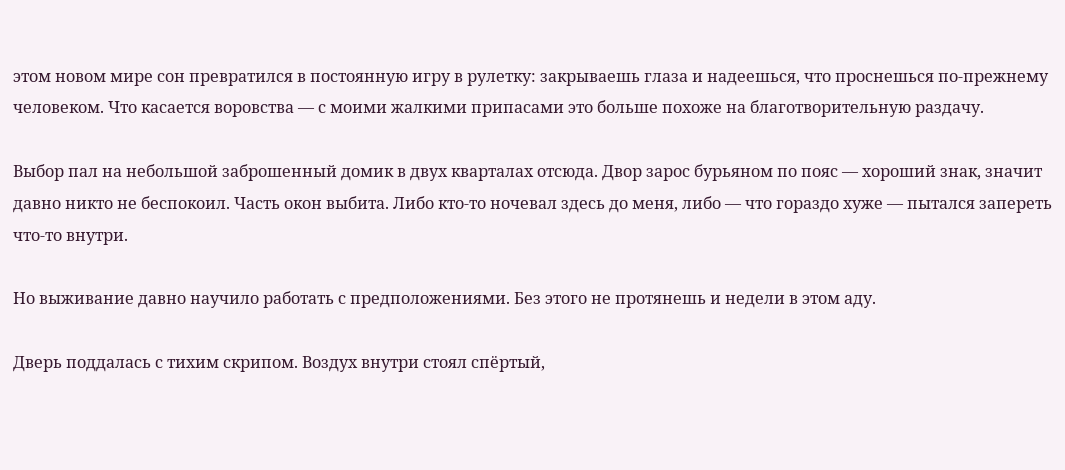этом новом мире сон превратился в постоянную игру в рулетку: закрываешь глаза и надеешься, что проснешься по-прежнему человеком. Что касается воровства — с моими жалкими припасами это больше похоже на благотворительную раздачу.

Выбор пал на небольшой заброшенный домик в двух кварталах отсюда. Двор зарос бурьяном по пояс — хороший знак, значит давно никто не беспокоил. Часть окон выбита. Либо кто-то ночевал здесь до меня, либо — что гораздо хуже — пытался запереть что-то внутри.

Но выживание давно научило работать с предположениями. Без этого не протянешь и недели в этом аду.

Дверь поддалась с тихим скрипом. Воздух внутри стоял спёртый,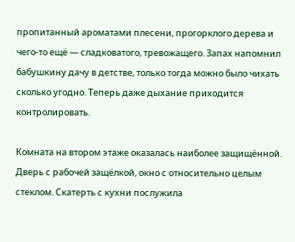пропитанный ароматами плесени, прогорклого дерева и чего-то ещё — сладковатого, тревожащего. Запах напомнил бабушкину дачу в детстве, только тогда можно было чихать сколько угодно. Теперь даже дыхание приходится контролировать.

Комната на втором этаже оказалась наиболее защищённой. Дверь с рабочей защёлкой, окно с относительно целым стеклом. Скатерть с кухни послужила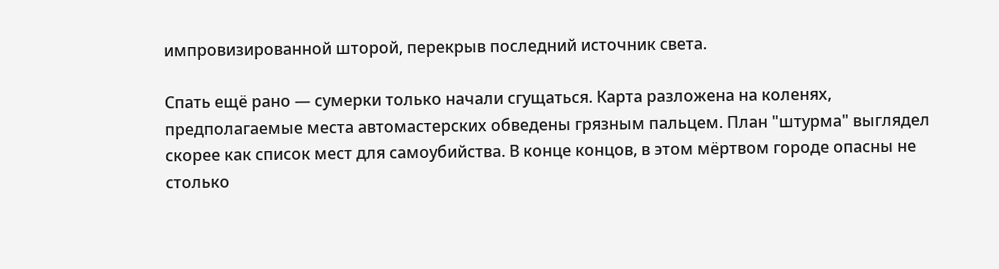импровизированной шторой, перекрыв последний источник света.

Спать ещё рано — сумерки только начали сгущаться. Карта разложена на коленях, предполагаемые места автомастерских обведены грязным пальцем. План "штурма" выглядел скорее как список мест для самоубийства. В конце концов, в этом мёртвом городе опасны не столько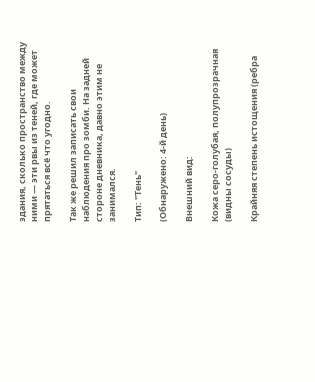здания, сколько пространство между ними — эти рвы из теней, где может прятаться всё что угодно.

Так же решил записать свои наблюдения про зомби. На задней стороне дневника, давно этим не занимался.

Тип: "Тень"

(Обнаружено: 4-й день)

Внешний вид:

Кожа серо-голубая, полупрозрачная (видны сосуды)

Крайняя степень истощения (ребра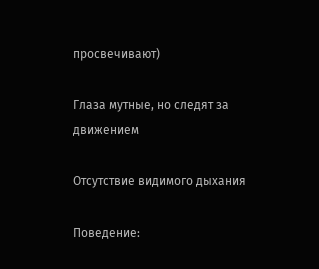просвечивают)

Глаза мутные, но следят за движением

Отсутствие видимого дыхания

Поведение: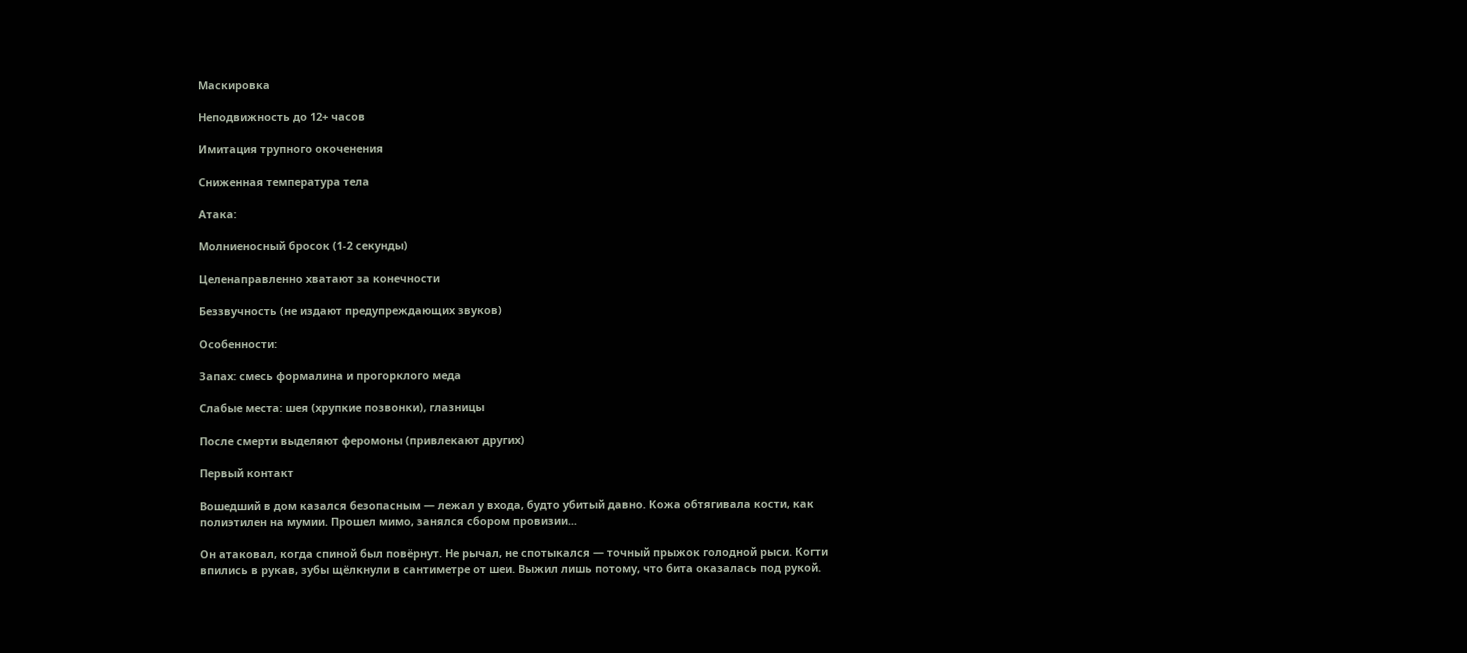Маскировка

Неподвижность до 12+ часов

Имитация трупного окоченения

Сниженная температура тела

Атака:

Молниеносный бросок (1-2 секунды)

Целенаправленно хватают за конечности

Беззвучность (не издают предупреждающих звуков)

Особенности:

Запах: смесь формалина и прогорклого меда

Слабые места: шея (хрупкие позвонки), глазницы

После смерти выделяют феромоны (привлекают других)

Первый контакт

Вошедший в дом казался безопасным — лежал у входа, будто убитый давно. Кожа обтягивала кости, как полиэтилен на мумии. Прошел мимо, занялся сбором провизии...

Он атаковал, когда спиной был повёрнут. Не рычал, не спотыкался — точный прыжок голодной рыси. Когти впились в рукав, зубы щёлкнули в сантиметре от шеи. Выжил лишь потому, что бита оказалась под рукой.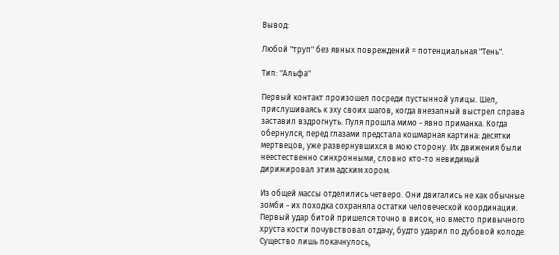Вывод:

Любой "труп" без явных повреждений = потенциальная "Тень".

Тип: "Альфа"

Первый контакт произошел посреди пустынной улицы. Шел, прислушиваясь к эху своих шагов, когда внезапный выстрел справа заставил вздрогнуть. Пуля прошла мимо - явно приманка. Когда обернулся, перед глазами предстала кошмарная картина: десятки мертвецов, уже развернувшихся в мою сторону. Их движения были неестественно синхронными, словно кто-то невидимый дирижировал этим адским хором.

Из общей массы отделились четверо. Они двигались не как обычные зомби - их походка сохраняла остатки человеческой координации. Первый удар битой пришелся точно в висок, но вместо привычного хруста кости почувствовал отдачу, будто ударил по дубовой колоде. Существо лишь покачнулось,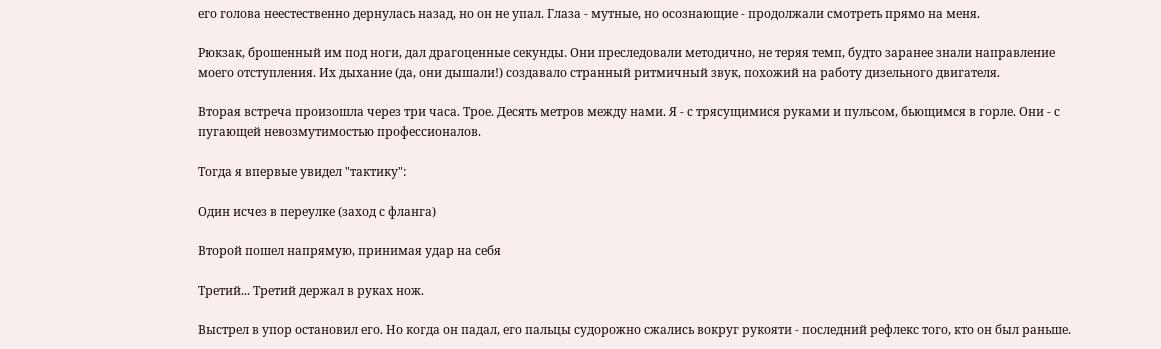его голова неестественно дернулась назад, но он не упал. Глаза - мутные, но осознающие - продолжали смотреть прямо на меня.

Рюкзак, брошенный им под ноги, дал драгоценные секунды. Они преследовали методично, не теряя темп, будто заранее знали направление моего отступления. Их дыхание (да, они дышали!) создавало странный ритмичный звук, похожий на работу дизельного двигателя.

Вторая встреча произошла через три часа. Трое. Десять метров между нами. Я - с трясущимися руками и пульсом, бьющимся в горле. Они - с пугающей невозмутимостью профессионалов.

Тогда я впервые увидел "тактику":

Один исчез в переулке (заход с фланга)

Второй пошел напрямую, принимая удар на себя

Третий... Третий держал в руках нож.

Выстрел в упор остановил его. Но когда он падал, его пальцы судорожно сжались вокруг рукояти - последний рефлекс того, кто он был раньше.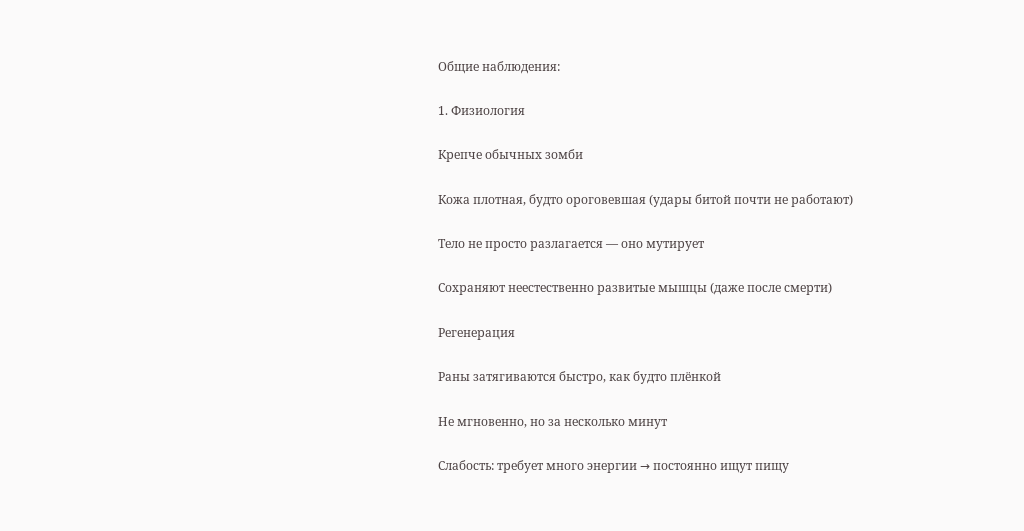Общие наблюдения:

1. Физиология

Крепче обычных зомби

Кожа плотная, будто ороговевшая (удары битой почти не работают)

Тело не просто разлагается — оно мутирует

Сохраняют неестественно развитые мышцы (даже после смерти)

Регенерация

Раны затягиваются быстро, как будто плёнкой

Не мгновенно, но за несколько минут

Слабость: требует много энергии → постоянно ищут пищу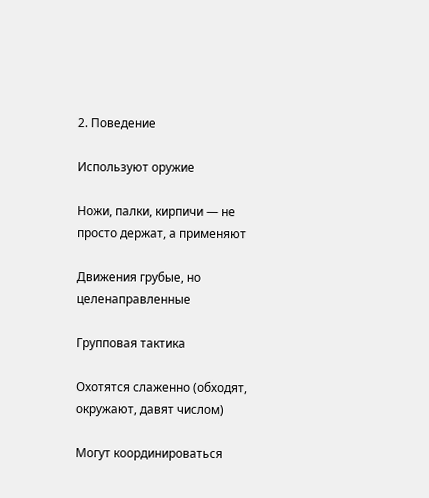2. Поведение

Используют оружие

Ножи, палки, кирпичи — не просто держат, а применяют

Движения грубые, но целенаправленные

Групповая тактика

Охотятся слаженно (обходят, окружают, давят числом)

Могут координироваться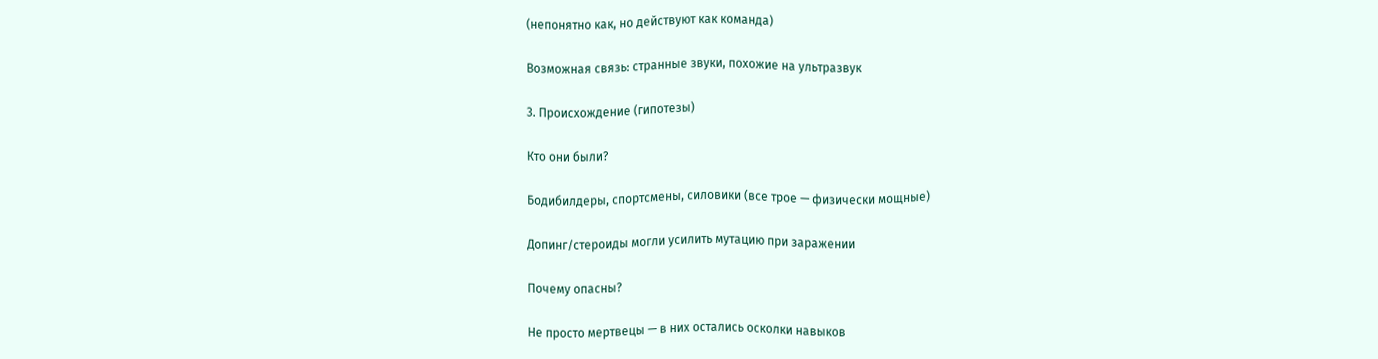(непонятно как, но действуют как команда)

Возможная связь: странные звуки, похожие на ультразвук

3. Происхождение (гипотезы)

Кто они были?

Бодибилдеры, спортсмены, силовики (все трое — физически мощные)

Допинг/стероиды могли усилить мутацию при заражении

Почему опасны?

Не просто мертвецы — в них остались осколки навыков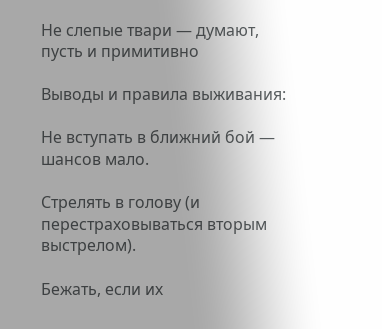Не слепые твари — думают, пусть и примитивно

Выводы и правила выживания:

Не вступать в ближний бой — шансов мало.

Стрелять в голову (и перестраховываться вторым выстрелом).

Бежать, если их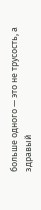больше одного — это не трусость, а здравый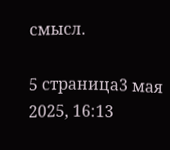смысл.

5 страница3 мая 2025, 16:13